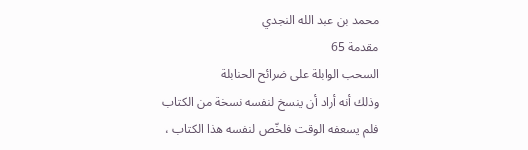محمد بن عبد الله النجدي
مقدمة 65
السحب الوابلة على ضرائح الحنابلة
وذلك أنه أراد أن ينسخ لنفسه نسخة من الكتاب فلم يسعفه الوقت فلخّص لنفسه هذا الكتاب ،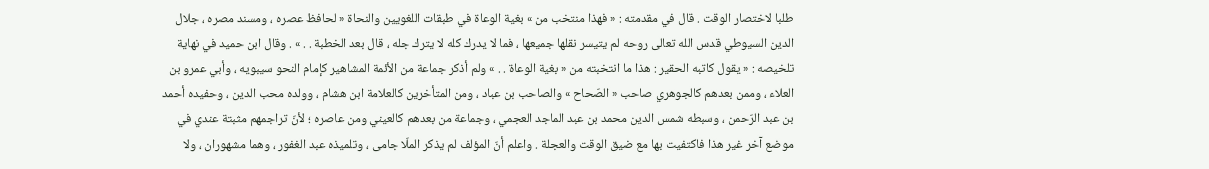طلبا لاختصار الوقت . قال في مقدمته : « فهذا منتخب من » بغية الوعاة في طبقات اللغويين والنحاة « لحافظ عصره ، ومسند مصره ، جلال الدين السيوطي قدس الله تعالى روحه لم يتيسر نقلها جميعها ، فما لا يدرك كله لا يترك جله ، قال بعد الخطبة . . » . وقال ابن حميد في نهاية تلخيصه : « يقول كاتبه الحقير : هذا ما انتخبته من « بغية الوعاة . . » ولم أذكر جماعة من الأئمة المشاهير كإمام النحو سيبويه ، وأبي عمرو بن العلاء ، وممن بعدهم كالجوهري صاحب « الصّحاح » والصاحب بن عباد ، ومن المتأخرين كالعلامة ابن هشام ، وولده محب الدين ، وحفيده أحمد بن عبد الرّحمن ، وسبطه شمس الدين محمد بن عبد الماجد العجمي ، وجماعة من بعدهم كالعيني ومن عاصره ؛ لأنّ تراجمهم مثبتة عندي في موضع آخر غير هذا فاكتفيت بها مع ضيق الوقت والعجلة . واعلم أنّ المؤلف لم يذكر الملّا جامى ، وتلميذه عبد الغفور ، وهما مشهوران ، ولا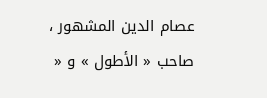عصام الدين المشهور ، صاحب « الأطول » و «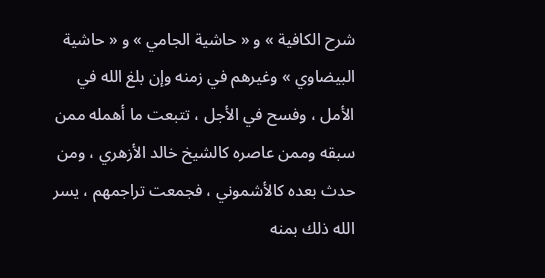شرح الكافية » و « حاشية الجامي » و « حاشية البيضاوي » وغيرهم في زمنه وإن بلغ الله في الأمل ، وفسح في الأجل ، تتبعت ما أهمله ممن سبقه وممن عاصره كالشيخ خالد الأزهري ، ومن حدث بعده كالأشموني ، فجمعت تراجمهم ، يسر الله ذلك بمنه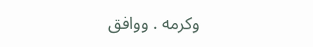وكرمه . ووافق